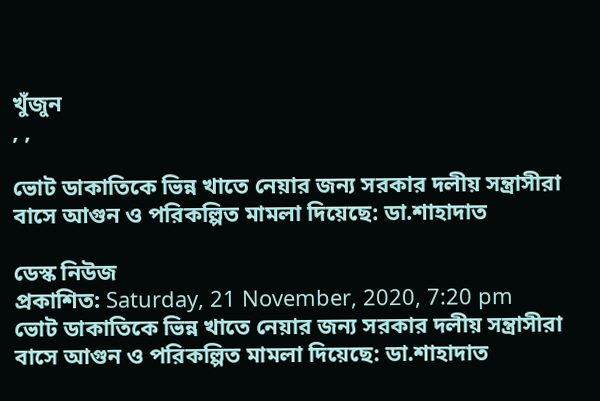খুঁজুন
, ,

ভোট ডাকাতিকে ভিন্ন খাতে নেয়ার জন্য সরকার দলীয় সন্ত্রাসীরা বাসে আগুন ও পরিকল্পিত মামলা দিয়েছে: ডা.শাহাদাত

ডেস্ক নিউজ
প্রকাশিত: Saturday, 21 November, 2020, 7:20 pm
ভোট ডাকাতিকে ভিন্ন খাতে নেয়ার জন্য সরকার দলীয় সন্ত্রাসীরা বাসে আগুন ও পরিকল্পিত মামলা দিয়েছে: ডা.শাহাদাত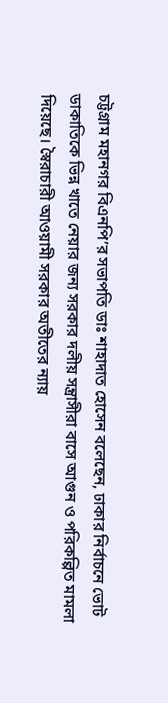চট্টগ্রাম মহানগর বিএনপি’র সভাপতি ডাঃ শাহাদাত হোসেন বলেছেন, ঢাকার নির্বাচনে ভোট ডাকাতিকে ভিন্ন খাতে নেয়ার জন্য সরকার দলীয় সন্ত্রাসীরা বাসে আগুন ও পরিকল্পিত মামলা দিয়েছে। স্বৈরাচারী আওয়ামী সরকার অতীতের ন্যায়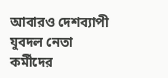আবারও দেশব্যাপী যুবদল নেতা কর্মীদের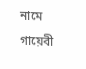নামে গায়েবী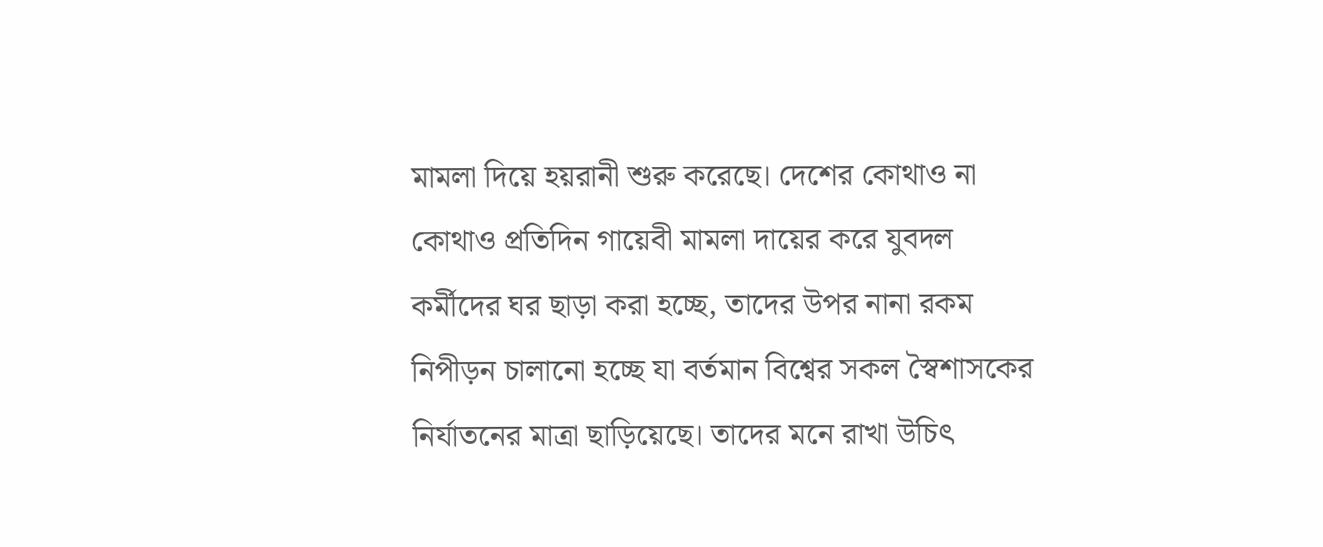মামলা দিয়ে হয়রানী শুরু করেছে। দেশের কোথাও না কোথাও প্রতিদিন গায়েবী মামলা দায়ের করে যুবদল কর্মীদের ঘর ছাড়া করা হচ্ছে, তাদের উপর নানা রকম নিপীড়ন চালানো হচ্ছে যা বর্তমান বিশ্বের সকল স্বৈশাসকের নির্যাতনের মাত্রা ছাড়িয়েছে। তাদের মনে রাখা উচিৎ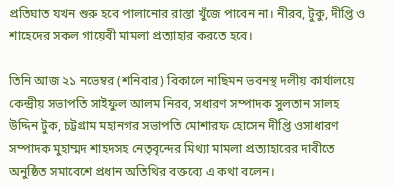প্রতিঘাত যখন শুরু হবে পালানোর রাস্তা খুঁজে পাবেন না। নীরব, টুকু, দীপ্তি ও শাহেদের সকল গায়েবী মামলা প্রত্যাহার করতে হবে।

তিনি আজ ২১ নভেম্বর (শনিবার) বিকালে নাছিমন ভবনস্থ দলীয় কার্যালয়ে কেন্দ্রীয় সভাপতি সাইফুল আলম নিরব, সধারণ সম্পাদক সুলতান সালহ উদ্দিন টুক, চট্টগ্রাম মহানগর সভাপতি মোশারফ হোসেন দীপ্তি ওসাধারণ সম্পাদক মুহাম্মদ শাহদসহ নেতৃবৃন্দের মিথ্যা মামলা প্রত্যাহারের দাবীতে অনুষ্ঠিত সমাবেশে প্রধান অতিথির বক্তব্যে এ কথা বলেন।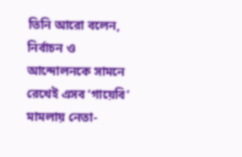তিনি আরো বলেন, নির্বাচন ও আন্দোলনকে সামনে রেখেই এসব ‘গায়েবি’ মামলায় নেতা-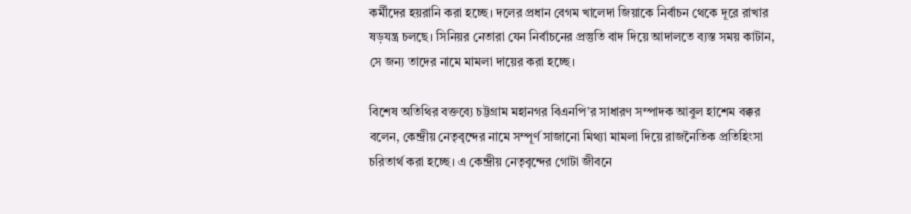কর্মীদের হয়রানি করা হচ্ছে। দলের প্রধান বেগম খালেদা জিয়াকে নির্বাচন থেকে দূরে রাখার ষড়যন্ত্র চলছে। সিনিয়র নেতারা যেন নির্বাচনের প্রস্তুতি বাদ দিয়ে আদালতে ব্যস্ত সময় কাটান, সে জন্য তাদের নামে মামলা দায়ের করা হচ্ছে।

বিশেষ অতিথির বক্তব্যে চট্টগ্রাম মহানগর বিএনপি’র সাধারণ সম্পাদক আবুল হাশেম বক্কর বলেন, কেন্দ্রীয় নেতৃবৃন্দের নামে সম্পূর্ণ সাজানো মিথ্যা মামলা দিয়ে রাজনৈতিক প্রতিহিংসা চরিতার্থ করা হচ্ছে। এ কেন্দ্রীয় নেতৃবৃন্দের গোটা জীবনে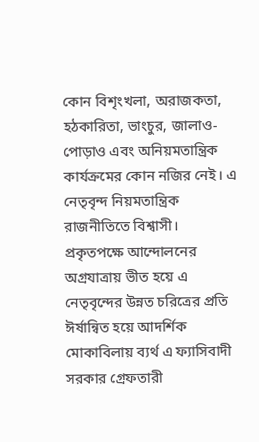কোন বিশৃংখলা, অরাজকতা, হঠকারিতা, ভাংচুর, জালাও-পোড়াও এবং অনিয়মতান্ত্রিক কার্যক্রমের কোন নজির নেই। এ নেতৃবৃন্দ নিয়মতান্ত্রিক রাজনীতিতে বিশ্বাসী। প্রকৃতপক্ষে আন্দোলনের অগ্রযাত্রায় ভীত হয়ে এ নেতৃবৃন্দের উন্নত চরিত্রের প্রতি ঈর্ষান্বিত হয়ে আদর্শিক মোকাবিলায় ব্যর্থ এ ফ্যাসিবাদী সরকার গ্রেফতারী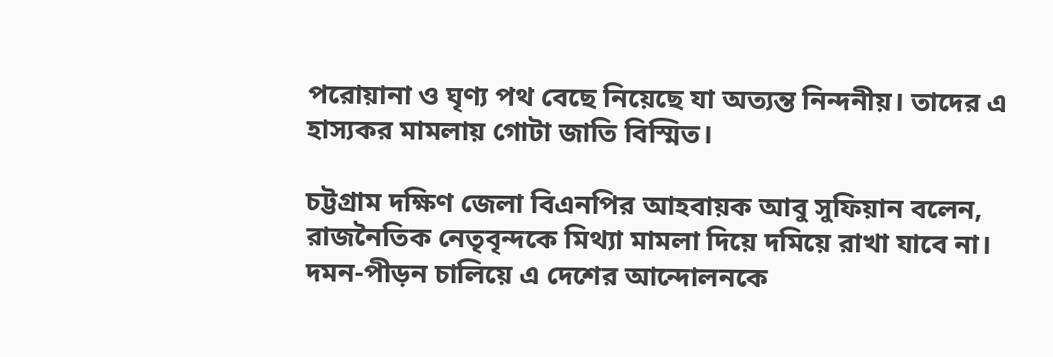পরোয়ানা ও ঘৃণ্য পথ বেছে নিয়েছে যা অত্যন্ত নিন্দনীয়। তাদের এ হাস্যকর মামলায় গোটা জাতি বিস্মিত।

চট্টগ্রাম দক্ষিণ জেলা বিএনপির আহবায়ক আবু সুফিয়ান বলেন, রাজনৈতিক নেতৃবৃন্দকে মিথ্যা মামলা দিয়ে দমিয়ে রাখা যাবে না। দমন-পীড়ন চালিয়ে এ দেশের আন্দোলনকে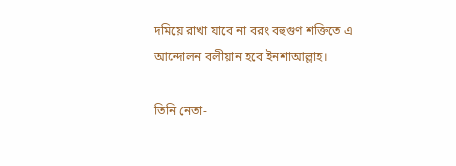দমিয়ে রাখা যাবে না বরং বহুগুণ শক্তিতে এ আন্দোলন বলীয়ান হবে ইনশাআল্লাহ।

তিনি নেতা-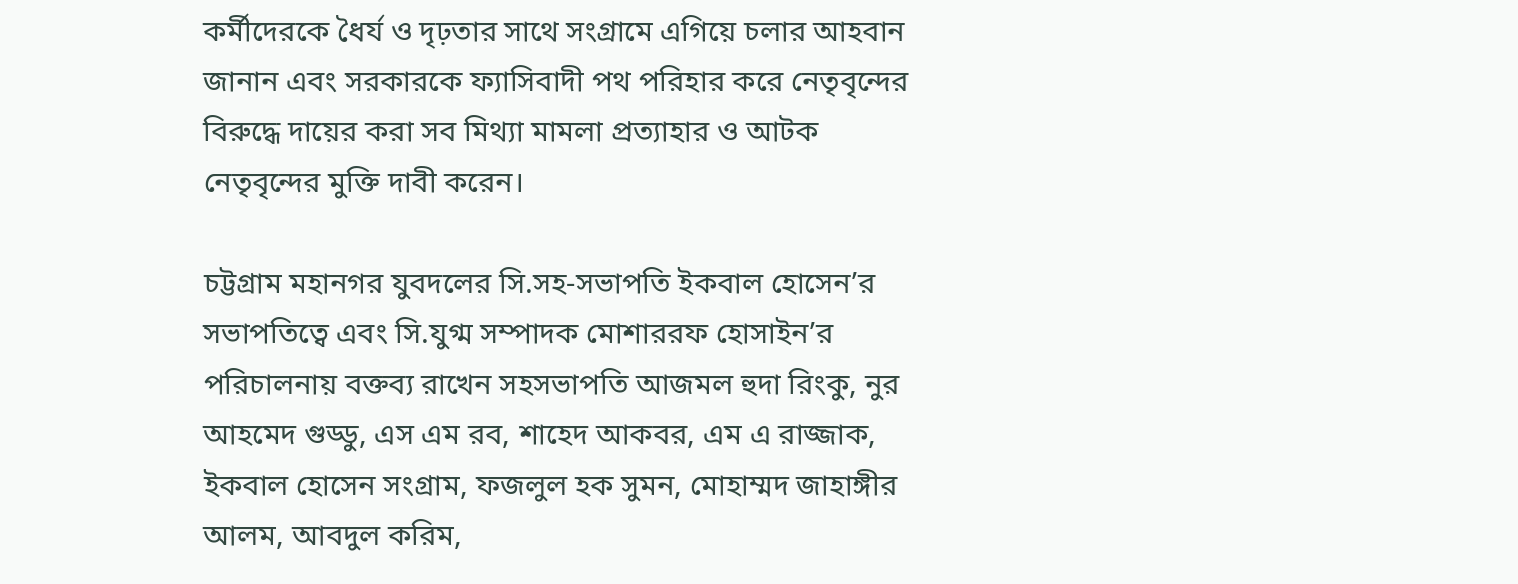কর্মীদেরকে ধৈর্য ও দৃঢ়তার সাথে সংগ্রামে এগিয়ে চলার আহবান জানান এবং সরকারকে ফ্যাসিবাদী পথ পরিহার করে নেতৃবৃন্দের বিরুদ্ধে দায়ের করা সব মিথ্যা মামলা প্রত্যাহার ও আটক নেতৃবৃন্দের মুক্তি দাবী করেন।

চট্টগ্রাম মহানগর যুবদলের সি.সহ-সভাপতি ইকবাল হোসেন’র সভাপতিত্বে এবং সি.যুগ্ম সম্পাদক মোশাররফ হোসাইন’র পরিচালনায় বক্তব্য রাখেন সহসভাপতি আজমল হুদা রিংকু, নুর আহমেদ গুড্ডু, এস এম রব, শাহেদ আকবর, এম এ রাজ্জাক, ইকবাল হোসেন সংগ্রাম, ফজলুল হক সুমন, মোহাম্মদ জাহাঙ্গীর আলম, আবদুল করিম,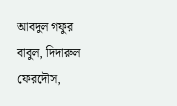আবদুল গফুর বাবুল, দিদারুল ফেরদৌস,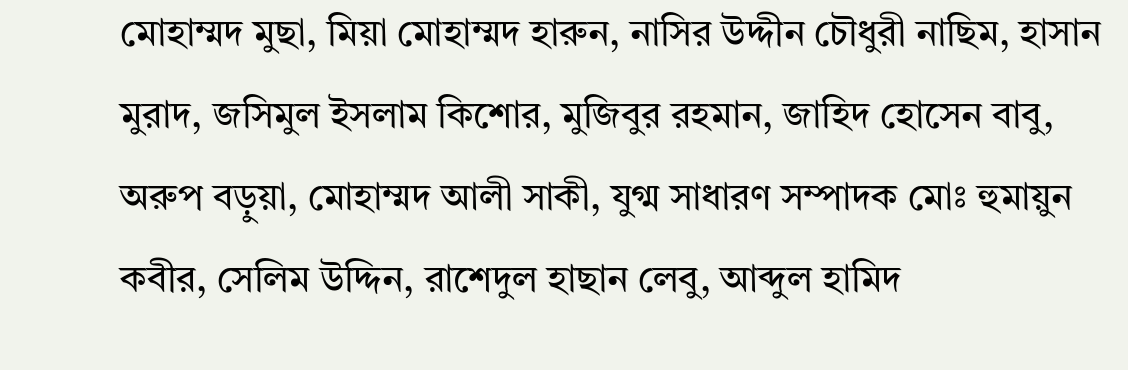মোহাম্মদ মুছা, মিয়া মোহাম্মদ হারুন, নাসির উদ্দীন চৌধুরী নাছিম, হাসান মুরাদ, জসিমুল ইসলাম কিশোর, মুজিবুর রহমান, জাহিদ হোসেন বাবু, অরুপ বড়ুয়া, মোহাম্মদ আলী সাকী, যুগ্ম সাধারণ সম্পাদক মোঃ হুমায়ুন কবীর, সেলিম উদ্দিন, রাশেদুল হাছান লেবু, আব্দুল হামিদ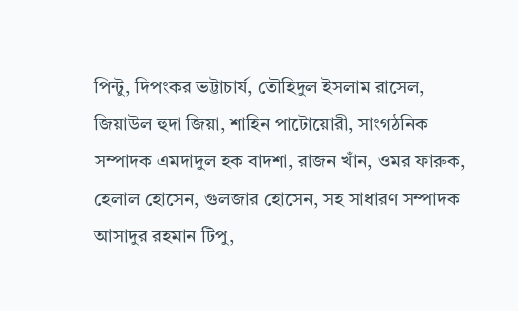পিন্টু, দিপংকর ভট্টাচার্য, তৌহিদুল ইসলাম রাসেল, জিয়াউল হুদা জিয়া, শাহিন পাটোয়োরী, সাংগঠনিক সম্পাদক এমদাদুল হক বাদশা, রাজন খাঁন, ওমর ফারুক, হেলাল হোসেন, গুলজার হোসেন, সহ সাধারণ সম্পাদক আসাদুর রহমান টিপু,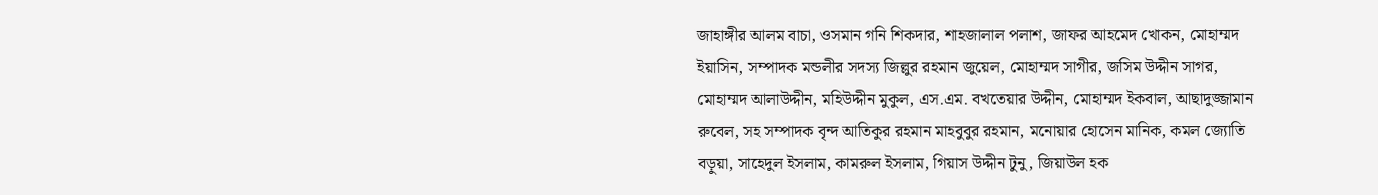জাহাঙ্গীর আলম বাচা, ওসমান গনি শিকদার, শাহজালাল পলাশ, জাফর আহমেদ খোকন, মোহাম্মদ ইয়াসিন, সম্পাদক মন্ডলীর সদস্য জিল্লুর রহমান জুয়েল, মোহাম্মদ সাগীর, জসিম উদ্দীন সাগর, মোহাম্মদ আলাউদ্দীন, মহিউদ্দীন মুকুল, এস.এম. বখতেয়ার উদ্দীন, মোহাম্মদ ইকবাল, আছাদুজ্জামান রুবেল, সহ সম্পাদক বৃন্দ আতিকুর রহমান মাহবুবুর রহমান, মনোয়ার হোসেন মানিক, কমল জ্যোতি বড়ুয়া, সাহেদুল ইসলাম, কামরুল ইসলাম, গিয়াস উদ্দীন টুনু, জিয়াউল হক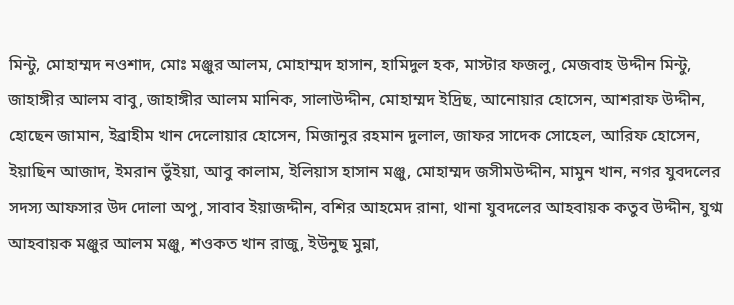মিন্টু, মোহাম্মদ নওশাদ, মোঃ মঞ্জুর আলম, মোহাম্মদ হাসান, হামিদুল হক, মাস্টার ফজলু, মেজবাহ উদ্দীন মিন্টু, জাহাঙ্গীর আলম বাবু, জাহাঙ্গীর আলম মানিক, সালাউদ্দীন, মোহাম্মদ ইদ্রিছ, আনোয়ার হোসেন, আশরাফ উদ্দীন, হোছেন জামান, ইব্রাহীম খান দেলোয়ার হোসেন, মিজানুর রহমান দুলাল, জাফর সাদেক সোহেল, আরিফ হোসেন, ইয়াছিন আজাদ, ইমরান ভুঁইয়া, আবু কালাম, ইলিয়াস হাসান মঞ্জু, মোহাম্মদ জসীমউদ্দীন, মামুন খান, নগর যুবদলের সদস্য আফসার উদ দোলা অপু, সাবাব ইয়াজদ্দীন, বশির আহমেদ রানা, থানা যুবদলের আহবায়ক কতুব উদ্দীন, যুগ্ম আহবায়ক মঞ্জুর আলম মঞ্জু, শওকত খান রাজু, ইউনুছ মুন্না,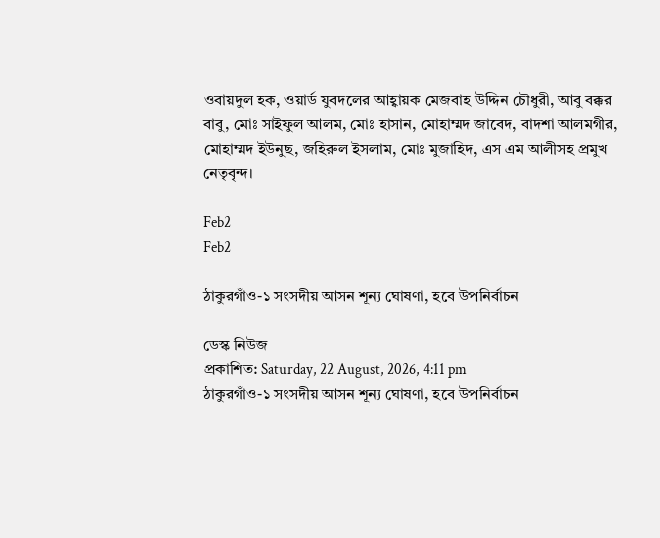ওবায়দুল হক, ওয়ার্ড যুবদলের আহ্বায়ক মেজবাহ উদ্দিন চৌধুরী, আবু বক্কর বাবু, মোঃ সাইফুল আলম, মোঃ হাসান, মোহাম্মদ জাবেদ, বাদশা আলমগীর, মোহাম্মদ ইউনুছ, জহিরুল ইসলাম, মোঃ মুজাহিদ, এস এম আলীসহ প্রমুখ নেতৃবৃন্দ।

Feb2
Feb2

ঠাকুরগাঁও-১ সংসদীয় আসন শূন্য ঘোষণা, হবে উপনির্বাচন

ডেস্ক নিউজ
প্রকাশিত: Saturday, 22 August, 2026, 4:11 pm
ঠাকুরগাঁও-১ সংসদীয় আসন শূন্য ঘোষণা, হবে উপনির্বাচন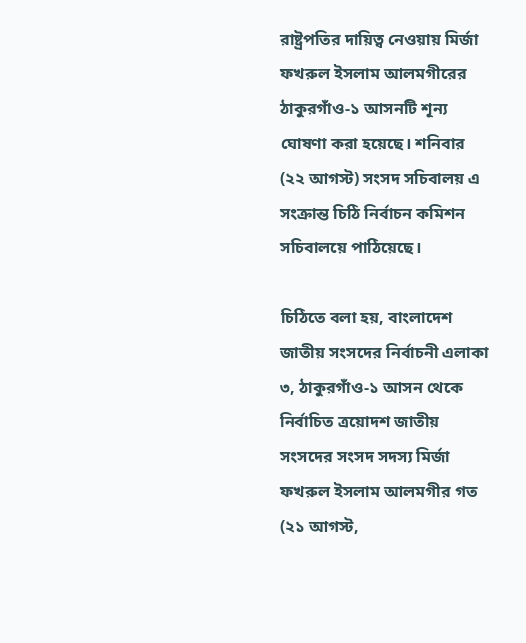রাষ্ট্রপতির দায়িত্ব নেওয়ায় মির্জা ফখরুল ইসলাম আলমগীরের ঠাকুরগাঁও-১ আসনটি শূন্য ঘোষণা করা হয়েছে। শনিবার (২২ আগস্ট) সংসদ সচিবালয় এ সংক্রান্ত চিঠি নির্বাচন কমিশন সচিবালয়ে পাঠিয়েছে।

চিঠিতে বলা হয়, বাংলাদেশ জাতীয় সংসদের নির্বাচনী এলাকা ৩, ঠাকুরগাঁও-১ আসন থেকে নির্বাচিত ত্রয়োদশ জাতীয় সংসদের সংসদ সদস্য মির্জা ফখরুল ইসলাম আলমগীর গত (২১ আগস্ট,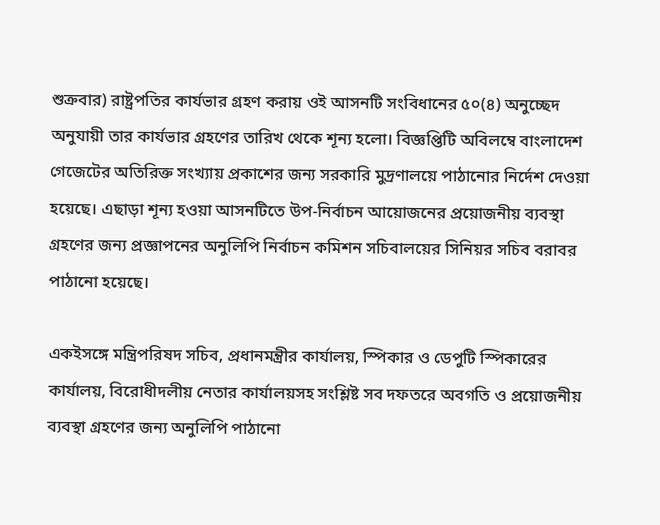শুক্রবার) রাষ্ট্রপতির কার্যভার গ্রহণ করায় ওই আসনটি সংবিধানের ৫০(৪) অনুচ্ছেদ অনুযায়ী তার কার্যভার গ্রহণের তারিখ থেকে শূন্য হলো। বিজ্ঞপ্তিটি অবিলম্বে বাংলাদেশ গেজেটের অতিরিক্ত সংখ্যায় প্রকাশের জন্য সরকারি মুদ্রণালয়ে পাঠানোর নির্দেশ দেওয়া হয়েছে। এছাড়া শূন্য হওয়া আসনটিতে উপ-নির্বাচন আয়োজনের প্রয়োজনীয় ব্যবস্থা গ্রহণের জন্য প্রজ্ঞাপনের অনুলিপি নির্বাচন কমিশন সচিবালয়ের সিনিয়র সচিব বরাবর পাঠানো হয়েছে।

একইসঙ্গে মন্ত্রিপরিষদ সচিব, প্রধানমন্ত্রীর কার্যালয়, স্পিকার ও ডেপুটি স্পিকারের কার্যালয়, বিরোধীদলীয় নেতার কার্যালয়সহ সংশ্লিষ্ট সব দফতরে অবগতি ও প্রয়োজনীয় ব্যবস্থা গ্রহণের জন্য অনুলিপি পাঠানো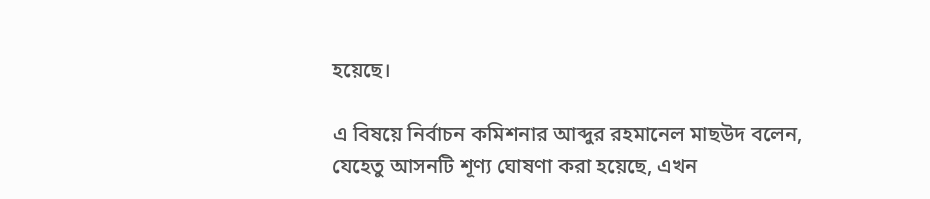হয়েছে।

এ বিষয়ে নির্বাচন কমিশনার আব্দুর রহমানেল মাছউদ বলেন, যেহেতু আসনটি শূণ্য ঘোষণা করা হয়েছে, এখন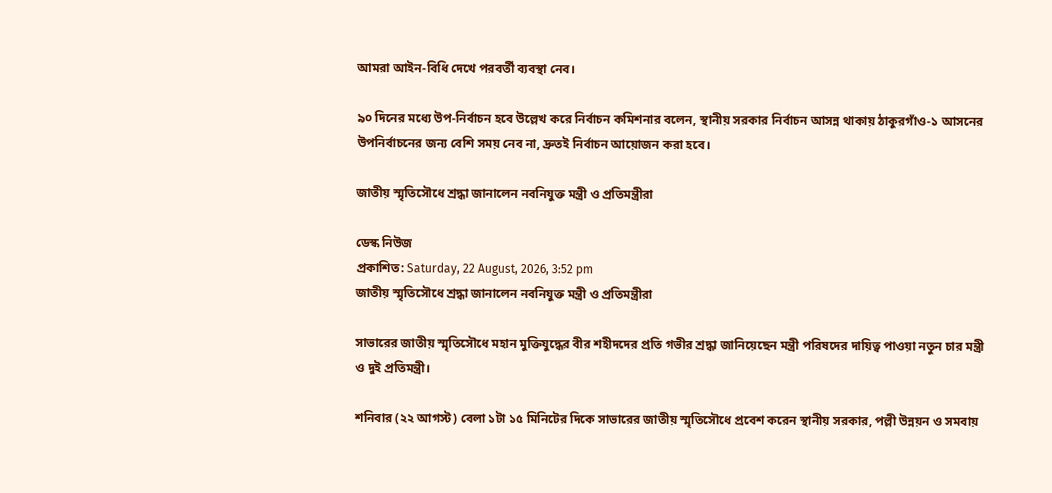আমরা আইন-বিধি দেখে পরবর্তী ব্যবস্থা নেব।

৯০ দিনের মধ্যে উপ-নির্বাচন হবে উল্লেখ করে নির্বাচন কমিশনার বলেন, স্থানীয় সরকার নির্বাচন আসন্ন থাকায় ঠাকুরগাঁও-১ আসনের উপনির্বাচনের জন্য বেশি সময় নেব না, দ্রুতই নির্বাচন আয়োজন করা হবে।

জাতীয় স্মৃতিসৌধে শ্রদ্ধা জানালেন নবনিযুক্ত মন্ত্রী ও প্রতিমন্ত্রীরা

ডেস্ক নিউজ
প্রকাশিত: Saturday, 22 August, 2026, 3:52 pm
জাতীয় স্মৃতিসৌধে শ্রদ্ধা জানালেন নবনিযুক্ত মন্ত্রী ও প্রতিমন্ত্রীরা

সাভারের জাতীয় স্মৃতিসৌধে মহান মুক্তিযুদ্ধের বীর শহীদদের প্রতি গভীর শ্রদ্ধা জানিয়েছেন মন্ত্রী পরিষদের দায়িত্ব পাওয়া নতুন চার মন্ত্রী ও দুই প্রতিমন্ত্রী।

শনিবার (২২ আগস্ট) বেলা ১টা ১৫ মিনিটের দিকে সাভারের জাতীয় স্মৃতিসৌধে প্রবেশ করেন স্থানীয় সরকার, পল্লী উন্নয়ন ও সমবায়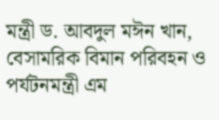মন্ত্রী ড. আবদুল মঈন খান, বেসামরিক বিমান পরিবহন ও পর্যটনমন্ত্রী এম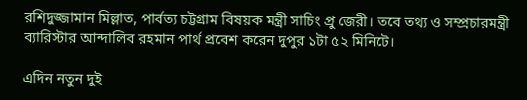রশিদুজ্জামান মিল্লাত, পার্বত্য চট্টগ্রাম বিষয়ক মন্ত্রী সাচিং প্রু জেরী। তবে তথ্য ও সম্প্রচারমন্ত্রী ব্যারিস্টার আন্দালিব রহমান পার্থ প্রবেশ করেন দুপুর ১টা ৫২ মিনিটে।

এদিন নতুন দুই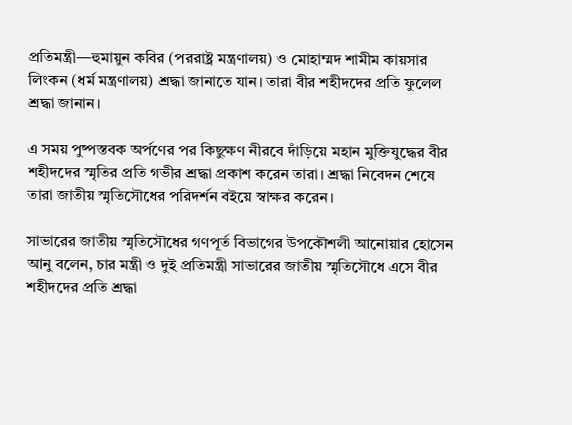প্রতিমন্ত্রী—হুমায়ুন কবির (পররাষ্ট্র মন্ত্রণালয়) ও মোহাম্মদ শামীম কায়সার লিংকন (ধর্ম মন্ত্রণালয়) শ্রদ্ধা জানাতে যান। তারা বীর শহীদদের প্রতি ফুলেল শ্রদ্ধা জানান।

এ সময় পুষ্পস্তবক অর্পণের পর কিছুক্ষণ নীরবে দাঁড়িয়ে মহান মুক্তিযুদ্ধের বীর শহীদদের স্মৃতির প্রতি গভীর শ্রদ্ধা প্রকাশ করেন তারা। শ্রদ্ধা নিবেদন শেষে তারা জাতীয় স্মৃতিসৌধের পরিদর্শন বইয়ে স্বাক্ষর করেন।

সাভারের জাতীয় স্মৃতিসৌধের গণপূর্ত বিভাগের উপকৌশলী আনোয়ার হোসেন আনু বলেন, চার মন্ত্রী ও দুই প্রতিমন্ত্রী সাভারের জাতীয় স্মৃতিসৌধে এসে বীর শহীদদের প্রতি শ্রদ্ধা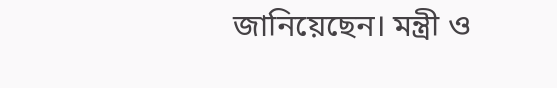জানিয়েছেন। মন্ত্রী ও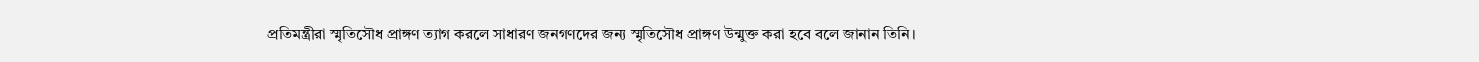প্রতিমন্ত্রীরা স্মৃতিসৌধ প্রাঙ্গণ ত্যাগ করলে সাধারণ জনগণদের জন্য স্মৃতিসৌধ প্রাঙ্গণ উন্মুক্ত করা হবে বলে জানান তিনি।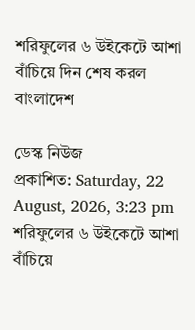শরিফুলের ৬ উইকেটে আশা বাঁচিয়ে দিন শেষ করল বাংলাদেশ

ডেস্ক নিউজ
প্রকাশিত: Saturday, 22 August, 2026, 3:23 pm
শরিফুলের ৬ উইকেটে আশা বাঁচিয়ে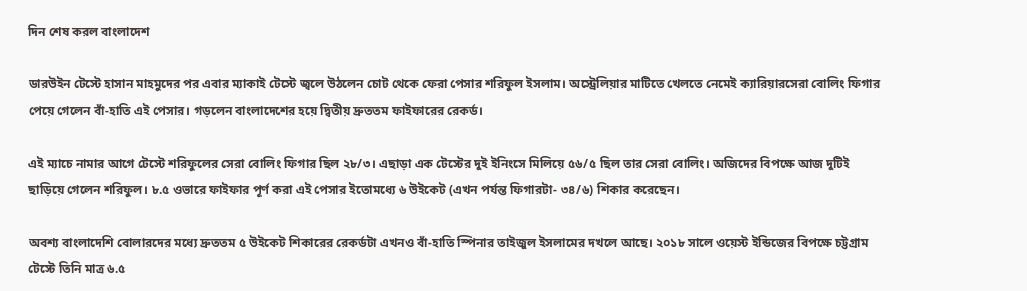দিন শেষ করল বাংলাদেশ

ডারউইন টেস্টে হাসান মাহমুদের পর এবার ম্যাকাই টেস্টে জ্বলে উঠলেন চোট থেকে ফেরা পেসার শরিফুল ইসলাম। অস্ট্রেলিয়ার মাটিতে খেলতে নেমেই ক্যারিয়ারসেরা বোলিং ফিগার পেয়ে গেলেন বাঁ-হাতি এই পেসার। গড়লেন বাংলাদেশের হয়ে দ্বিতীয় দ্রুততম ফাইফারের রেকর্ড।

এই ম্যাচে নামার আগে টেস্টে শরিফুলের সেরা বোলিং ফিগার ছিল ২৮/৩। এছাড়া এক টেস্টের দুই ইনিংসে মিলিয়ে ৫৬/৫ ছিল তার সেরা বোলিং। অজিদের বিপক্ষে আজ দুটিই ছাড়িয়ে গেলেন শরিফুল। ৮.৫ ওভারে ফাইফার পূর্ণ করা এই পেসার ইতোমধ্যে ৬ উইকেট (এখন পর্যন্ত ফিগারটা- ৩৪/৬) শিকার করেছেন।

অবশ্য বাংলাদেশি বোলারদের মধ্যে দ্রুততম ৫ উইকেট শিকারের রেকর্ডটা এখনও বাঁ-হাতি স্পিনার তাইজুল ইসলামের দখলে আছে। ২০১৮ সালে ওয়েস্ট ইন্ডিজের বিপক্ষে চট্টগ্রাম টেস্টে তিনি মাত্র ৬.৫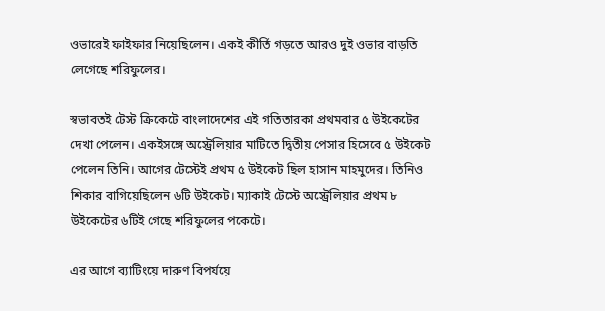ওভারেই ফাইফার নিয়েছিলেন। একই কীর্তি গড়তে আরও দুই ওভার বাড়তি লেগেছে শরিফুলের।

স্বভাবতই টেস্ট ক্রিকেটে বাংলাদেশের এই গতিতারকা প্রথমবার ৫ উইকেটের দেখা পেলেন। একইসঙ্গে অস্ট্রেলিয়ার মাটিতে দ্বিতীয় পেসার হিসেবে ৫ উইকেট পেলেন তিনি। আগের টেস্টেই প্রথম ৫ উইকেট ছিল হাসান মাহমুদের। তিনিও শিকার বাগিয়েছিলেন ৬টি উইকেট। ম্যাকাই টেস্টে অস্ট্রেলিয়ার প্রথম ৮ উইকেটের ৬টিই গেছে শরিফুলের পকেটে।

এর আগে ব্যাটিংয়ে দারুণ বিপর্যয়ে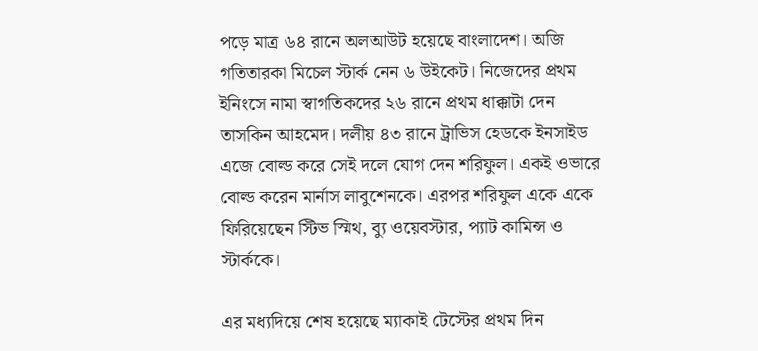পড়ে মাত্র ৬৪ রানে অলআউট হয়েছে বাংলাদেশ। অজি গতিতারকা মিচেল স্টার্ক নেন ৬ উইকেট। নিজেদের প্রথম ইনিংসে নামা স্বাগতিকদের ২৬ রানে প্রথম ধাক্কাটা দেন তাসকিন আহমেদ। দলীয় ৪৩ রানে ট্রাভিস হেডকে ইনসাইড এজে বোল্ড করে সেই দলে যোগ দেন শরিফুল। একই ওভারে বোল্ড করেন মার্নাস লাবুশেনকে। এরপর শরিফুল একে একে ফিরিয়েছেন স্টিভ স্মিথ, ব্যু ওয়েবস্টার, প্যাট কামিন্স ও স্টার্ককে।

এর মধ্যদিয়ে শেষ হয়েছে ম্যাকাই টেস্টের প্রথম দিন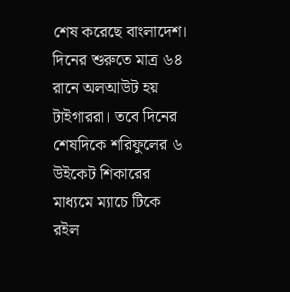শেষ করেছে বাংলাদেশ। দিনের শুরুতে মাত্র ৬৪ রানে অলআউট হয় টাইগাররা। তবে দিনের শেষদিকে শরিফুলের ৬ উইকেট শিকারের মাধ্যমে ম্যাচে টিকে রইল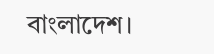বাংলাদেশ।